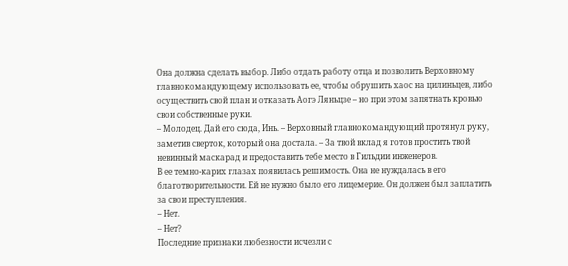Она должна сделать выбор. Либо отдать работу отца и позволить Верховному главнокомандующему использовать ее, чтобы обрушить хаос на цилиньцев, либо осуществить свой план и отказать Аогэ Ляньцзе – но при этом запятнать кровью свои собственные руки.
– Молодец. Дай его сюда, Инь. – Верховный главнокомандующий протянул руку, заметив сверток, который она достала. – За твой вклад я готов простить твой невинный маскарад и предоставить тебе место в Гильдии инженеров.
В ее темно-карих глазах появилась решимость. Она не нуждалась в его благотворительности. Ей не нужно было его лицемерие. Он должен был заплатить за свои преступления.
– Нет.
– Нет?
Последние признаки любезности исчезли с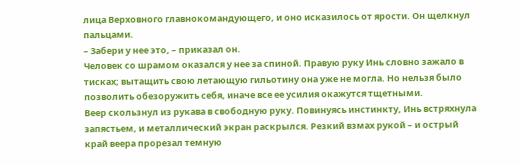лица Верховного главнокомандующего, и оно исказилось от ярости. Он щелкнул пальцами.
– Забери у нее это, – приказал он.
Человек со шрамом оказался у нее за спиной. Правую руку Инь словно зажало в тисках; вытащить свою летающую гильотину она уже не могла. Но нельзя было позволить обезоружить себя, иначе все ее усилия окажутся тщетными.
Веер скользнул из рукава в свободную руку. Повинуясь инстинкту, Инь встряхнула запястьем, и металлический экран раскрылся. Резкий взмах рукой – и острый край веера прорезал темную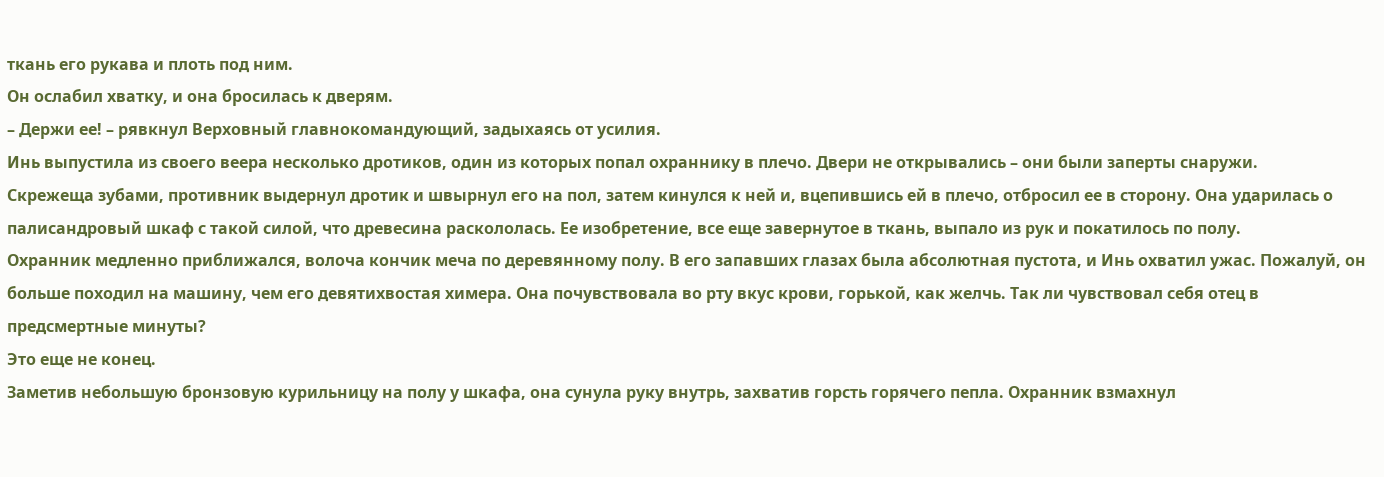ткань его рукава и плоть под ним.
Он ослабил хватку, и она бросилась к дверям.
– Держи ее! – рявкнул Верховный главнокомандующий, задыхаясь от усилия.
Инь выпустила из своего веера несколько дротиков, один из которых попал охраннику в плечо. Двери не открывались – они были заперты снаружи.
Скрежеща зубами, противник выдернул дротик и швырнул его на пол, затем кинулся к ней и, вцепившись ей в плечо, отбросил ее в сторону. Она ударилась о палисандровый шкаф с такой силой, что древесина раскололась. Ее изобретение, все еще завернутое в ткань, выпало из рук и покатилось по полу.
Охранник медленно приближался, волоча кончик меча по деревянному полу. В его запавших глазах была абсолютная пустота, и Инь охватил ужас. Пожалуй, он больше походил на машину, чем его девятихвостая химера. Она почувствовала во рту вкус крови, горькой, как желчь. Так ли чувствовал себя отец в предсмертные минуты?
Это еще не конец.
Заметив небольшую бронзовую курильницу на полу у шкафа, она сунула руку внутрь, захватив горсть горячего пепла. Охранник взмахнул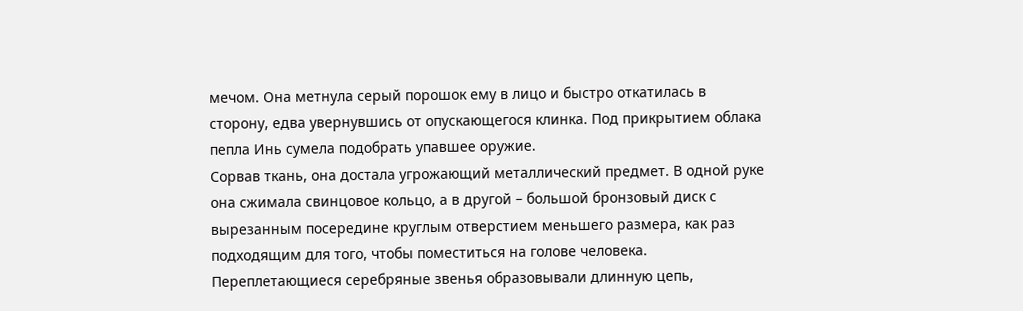мечом. Она метнула серый порошок ему в лицо и быстро откатилась в сторону, едва увернувшись от опускающегося клинка. Под прикрытием облака пепла Инь сумела подобрать упавшее оружие.
Сорвав ткань, она достала угрожающий металлический предмет. В одной руке она сжимала свинцовое кольцо, а в другой – большой бронзовый диск с вырезанным посередине круглым отверстием меньшего размера, как раз подходящим для того, чтобы поместиться на голове человека. Переплетающиеся серебряные звенья образовывали длинную цепь,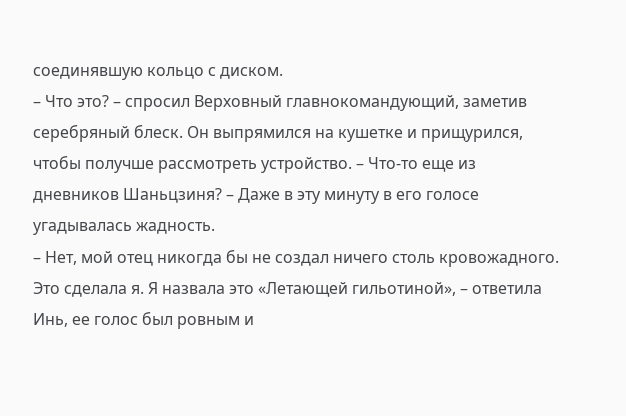соединявшую кольцо с диском.
– Что это? – спросил Верховный главнокомандующий, заметив серебряный блеск. Он выпрямился на кушетке и прищурился, чтобы получше рассмотреть устройство. – Что-то еще из дневников Шаньцзиня? – Даже в эту минуту в его голосе угадывалась жадность.
– Нет, мой отец никогда бы не создал ничего столь кровожадного. Это сделала я. Я назвала это «Летающей гильотиной», – ответила Инь, ее голос был ровным и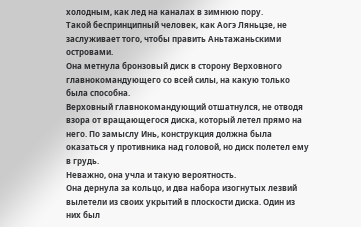холодным, как лед на каналах в зимнюю пору.
Такой беспринципный человек, как Аогэ Ляньцзе, не заслуживает того, чтобы править Аньтажаньскими островами.
Она метнула бронзовый диск в сторону Верховного главнокомандующего со всей силы, на какую только была способна.
Верховный главнокомандующий отшатнулся, не отводя взора от вращающегося диска, который летел прямо на него. По замыслу Инь, конструкция должна была оказаться у противника над головой, но диск полетел ему в грудь.
Неважно, она учла и такую вероятность.
Она дернула за кольцо, и два набора изогнутых лезвий вылетели из своих укрытий в плоскости диска. Один из них был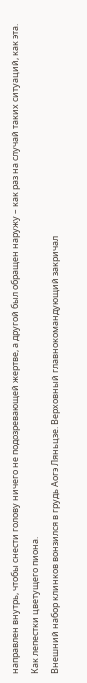направлен внутрь, чтобы снести голову ничего не подозревающей жертве, а другой был обращен наружу – как раз на случай таких ситуаций, как эта.
Как лепестки цветущего пиона.
Внешний набор клинков вонзился в грудь Аогэ Ляньцзе. Верховный главнокомандующий закричал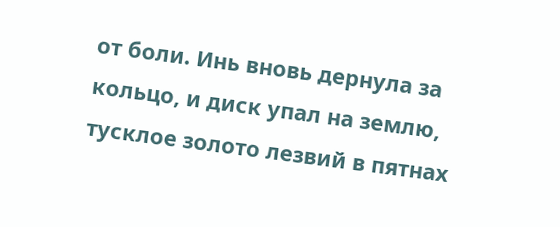от боли. Инь вновь дернула за кольцо, и диск упал на землю, тусклое золото лезвий в пятнах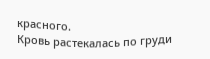красного.
Кровь растекалась по груди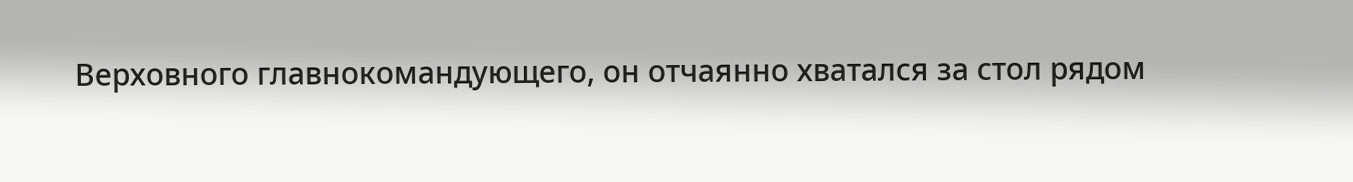Верховного главнокомандующего, он отчаянно хватался за стол рядом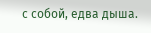с собой, едва дыша.